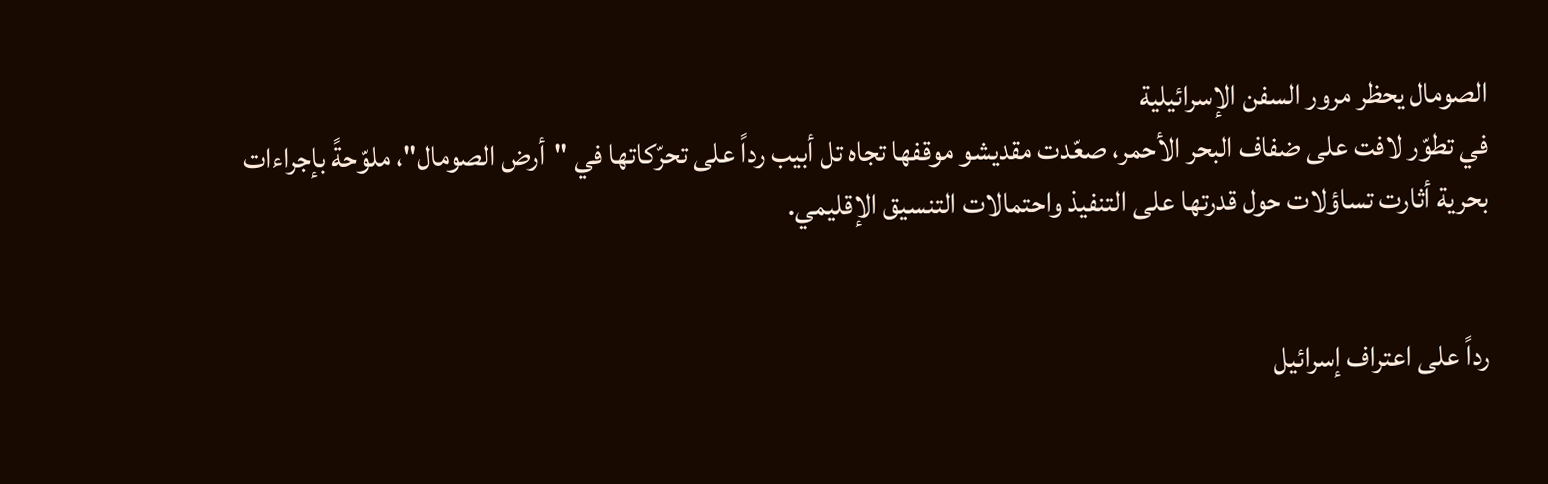الصومال يحظر مرور السفن الإسرائيلية
في تطوّر لافت على ضفاف البحر الأحمر، صعّدت مقديشو موقفها تجاه تل أبيب رداً على تحرّكاتها في "أرض الصومال"، ملوّحةً بإجراءات بحرية أثارت تساؤلات حول قدرتها على التنفيذ واحتمالات التنسيق الإقليمي.


رداً على اعتراف إسرائيل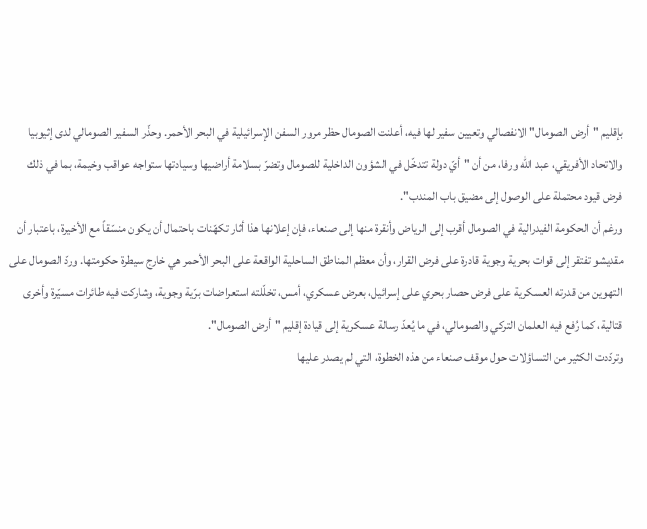بإقليم "أرض الصومال" الانفصالي وتعيين سفير لها فيه، أعلنت الصومال حظر مرور السفن الإسرائيلية في البحر الأحمر. وحذّر السفير الصومالي لدى إثيوبيا والاتحاد الأفريقي، عبد الله ورفا، من أن "أيّ دولة تتدخّل في الشؤون الداخلية للصومال وتضرّ بسلامة أراضيها وسيادتها ستواجه عواقب وخيمة، بما في ذلك فرض قيود محتملة على الوصول إلى مضيق باب المندب".
ورغم أن الحكومة الفيدرالية في الصومال أقرب إلى الرياض وأنقرة منها إلى صنعاء، فإن إعلانها هذا أثار تكهّنات باحتمال أن يكون منسّقاً مع الأخيرة، باعتبار أن مقديشو تفتقر إلى قوات بحرية وجوية قادرة على فرض القرار، وأن معظم المناطق الساحلية الواقعة على البحر الأحمر هي خارج سيطرة حكومتها. وردّ الصومال على التهوين من قدرته العسكرية على فرض حصار بحري على إسرائيل، بعرض عسكري، أمس، تخلّلته استعراضات برّية وجوية، وشاركت فيه طائرات مسيّرة وأخرى قتالية، كما رُفع فيه العلمان التركي والصومالي، في ما يُعدّ رسالة عسكرية إلى قيادة إقليم "أرض الصومال".
وتردّدت الكثير من التساؤلات حول موقف صنعاء من هذه الخطوة، التي لم يصدر عليها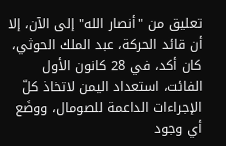تعليق من "أنصار الله" إلى الآن، إلا أن قائد الحركة، عبد الملك الحوثي، كان أكد، في 28 كانون الأول الفائت، استعداد اليمن لاتخاذ كلّ الإجراءات الداعمة للصومال، ووضَع أي وجود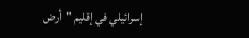إسرائيلي في إقليم "أرض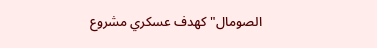الصومال" كهدف عسكري مشروع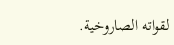لقواته الصاروخية.